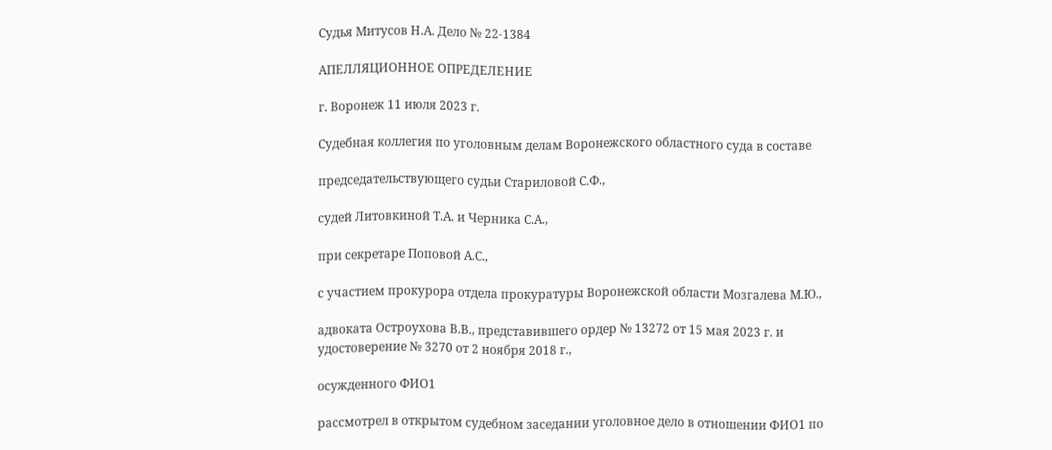Судья Митусов Н.А. Дело № 22-1384

АПЕЛЛЯЦИОННОЕ ОПРЕДЕЛЕНИЕ

г. Воронеж 11 июля 2023 г.

Судебная коллегия по уголовным делам Воронежского областного суда в составе

председательствующего судьи Стариловой С.Ф.,

судей Литовкиной Т.А. и Черника С.А.,

при секретаре Поповой А.С.,

с участием прокурора отдела прокуратуры Воронежской области Мозгалева М.Ю.,

адвоката Остроухова В.В., представившего ордер № 13272 от 15 мая 2023 г. и удостоверение № 3270 от 2 ноября 2018 г.,

осужденного ФИО1

рассмотрел в открытом судебном заседании уголовное дело в отношении ФИО1 по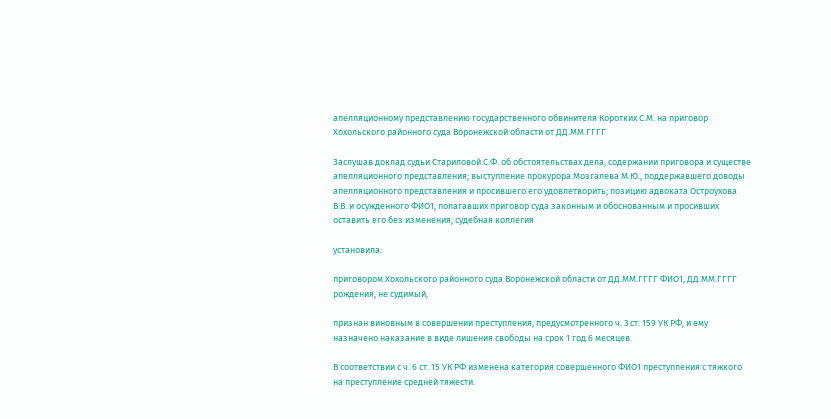апелляционному представлению государственного обвинителя Коротких С.М. на приговор Хохольского районного суда Воронежской области от ДД.ММ.ГГГГ

Заслушав доклад судьи Стариловой С.Ф. об обстоятельствах дела, содержании приговора и существе апелляционного представления; выступление прокурора Мозгалева М.Ю., поддержавшего доводы апелляционного представления и просившего его удовлетворить; позицию адвоката Остроухова В.В. и осужденного ФИО1, полагавших приговор суда законным и обоснованным и просивших оставить его без изменения, судебная коллегия

установила:

приговором Хохольского районного суда Воронежской области от ДД.ММ.ГГГГ ФИО1, ДД.ММ.ГГГГ рождения, не судимый,

признан виновным в совершении преступления, предусмотренного ч. 3 ст. 159 УК РФ, и ему назначено наказание в виде лишения свободы на срок 1 год 6 месяцев.

В соответствии с ч. 6 ст. 15 УК РФ изменена категория совершенного ФИО1 преступления с тяжкого на преступление средней тяжести.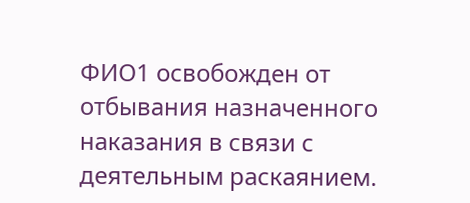ФИО1 освобожден от отбывания назначенного наказания в связи с деятельным раскаянием.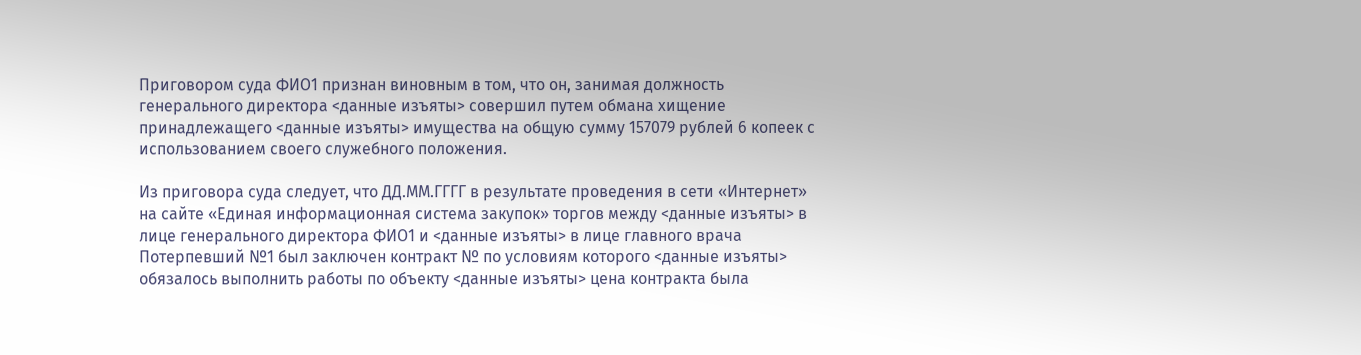Приговором суда ФИО1 признан виновным в том, что он, занимая должность генерального директора <данные изъяты> совершил путем обмана хищение принадлежащего <данные изъяты> имущества на общую сумму 157079 рублей 6 копеек с использованием своего служебного положения.

Из приговора суда следует, что ДД.ММ.ГГГГ в результате проведения в сети «Интернет» на сайте «Единая информационная система закупок» торгов между <данные изъяты> в лице генерального директора ФИО1 и <данные изъяты> в лице главного врача Потерпевший №1 был заключен контракт № по условиям которого <данные изъяты> обязалось выполнить работы по объекту <данные изъяты> цена контракта была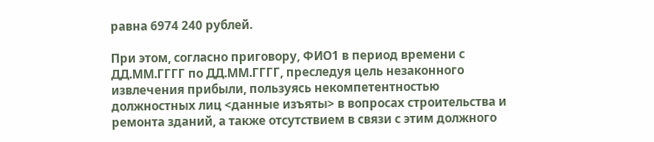равна 6974 240 рублей.

При этом, согласно приговору, ФИО1 в период времени с ДД.ММ.ГГГГ по ДД.ММ.ГГГГ, преследуя цель незаконного извлечения прибыли, пользуясь некомпетентностью должностных лиц <данные изъяты> в вопросах строительства и ремонта зданий, а также отсутствием в связи с этим должного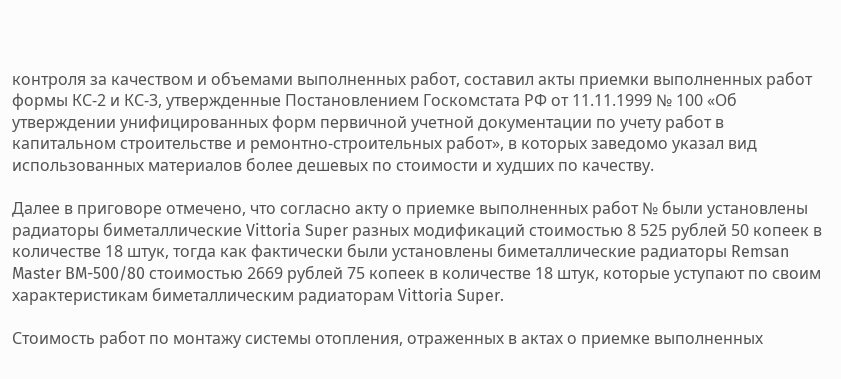контроля за качеством и объемами выполненных работ, составил акты приемки выполненных работ формы КС-2 и КС-3, утвержденные Постановлением Госкомстата РФ от 11.11.1999 № 100 «Об утверждении унифицированных форм первичной учетной документации по учету работ в капитальном строительстве и ремонтно-строительных работ», в которых заведомо указал вид использованных материалов более дешевых по стоимости и худших по качеству.

Далее в приговоре отмечено, что согласно акту о приемке выполненных работ № были установлены радиаторы биметаллические Vittoria Super разных модификаций стоимостью 8 525 рублей 50 копеек в количестве 18 штук, тогда как фактически были установлены биметаллические радиаторы Remsan Master BM-500/80 стоимостью 2669 рублей 75 копеек в количестве 18 штук, которые уступают по своим характеристикам биметаллическим радиаторам Vittoria Super.

Стоимость работ по монтажу системы отопления, отраженных в актах о приемке выполненных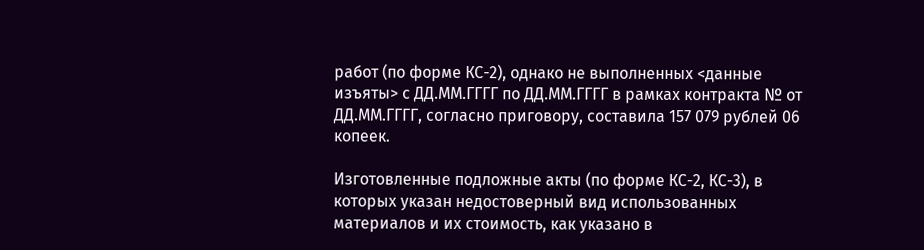работ (по форме КС-2), однако не выполненных <данные изъяты> с ДД.ММ.ГГГГ по ДД.ММ.ГГГГ в рамках контракта № от ДД.ММ.ГГГГ, согласно приговору, составила 157 079 рублей 06 копеек.

Изготовленные подложные акты (по форме КС-2, КС-3), в которых указан недостоверный вид использованных материалов и их стоимость, как указано в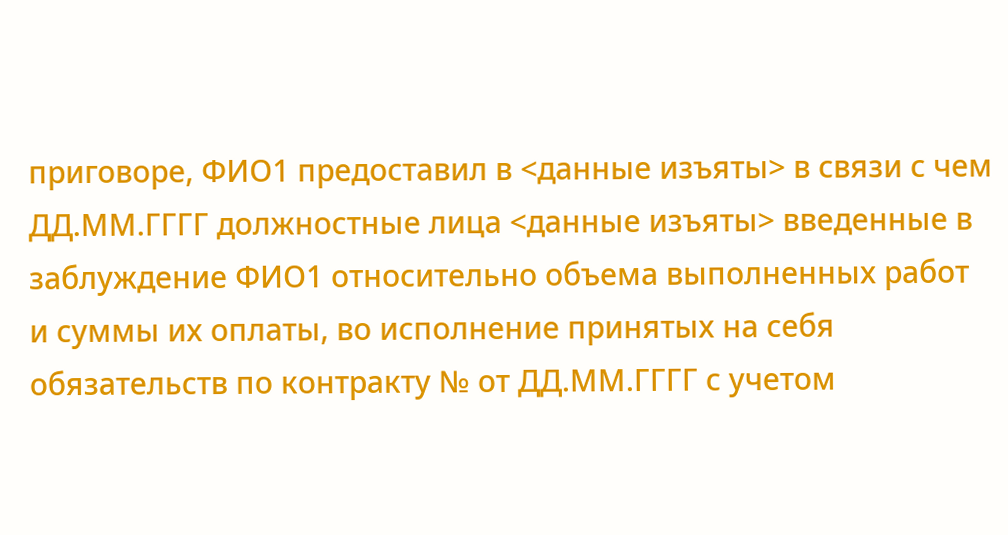приговоре, ФИО1 предоставил в <данные изъяты> в связи с чем ДД.ММ.ГГГГ должностные лица <данные изъяты> введенные в заблуждение ФИО1 относительно объема выполненных работ и суммы их оплаты, во исполнение принятых на себя обязательств по контракту № от ДД.ММ.ГГГГ с учетом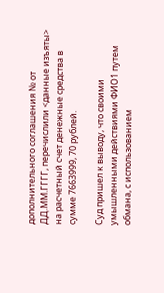дополнительного соглашения № от ДД.ММ.ГГГГ, перечислили <данные изъяты> на расчетный счет денежные средства в сумме 7663999, 70 рублей.

Суд пришел к выводу, что своими умышленными действиями ФИО1 путем обмана, с использованием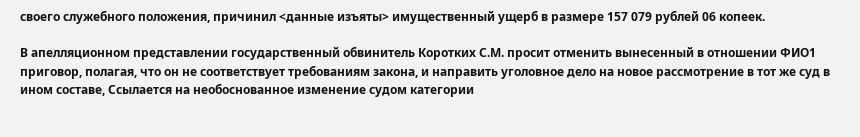своего служебного положения, причинил <данные изъяты> имущественный ущерб в размере 157 079 рублей 06 копеек.

В апелляционном представлении государственный обвинитель Коротких С.М. просит отменить вынесенный в отношении ФИО1 приговор, полагая, что он не соответствует требованиям закона, и направить уголовное дело на новое рассмотрение в тот же суд в ином составе, Ссылается на необоснованное изменение судом категории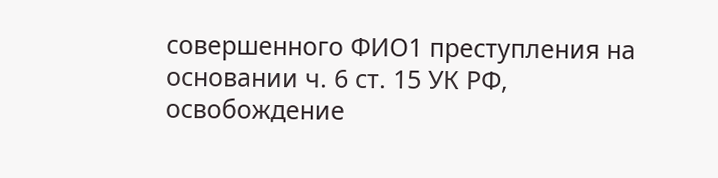совершенного ФИО1 преступления на основании ч. 6 ст. 15 УК РФ, освобождение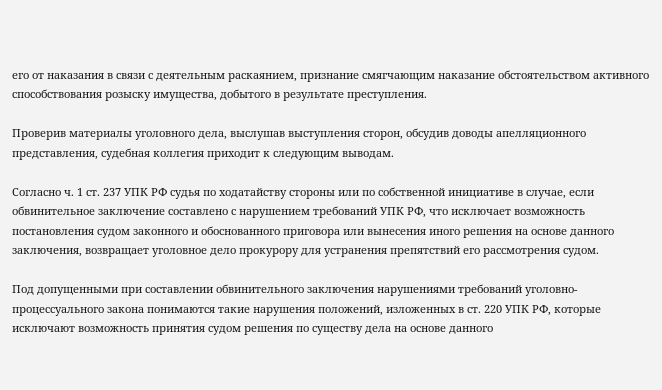его от наказания в связи с деятельным раскаянием, признание смягчающим наказание обстоятельством активного способствования розыску имущества, добытого в результате преступления.

Проверив материалы уголовного дела, выслушав выступления сторон, обсудив доводы апелляционного представления, судебная коллегия приходит к следующим выводам.

Согласно ч. 1 ст. 237 УПК РФ судья по ходатайству стороны или по собственной инициативе в случае, если обвинительное заключение составлено с нарушением требований УПК РФ, что исключает возможность постановления судом законного и обоснованного приговора или вынесения иного решения на основе данного заключения, возвращает уголовное дело прокурору для устранения препятствий его рассмотрения судом.

Под допущенными при составлении обвинительного заключения нарушениями требований уголовно-процессуального закона понимаются такие нарушения положений, изложенных в ст. 220 УПК РФ, которые исключают возможность принятия судом решения по существу дела на основе данного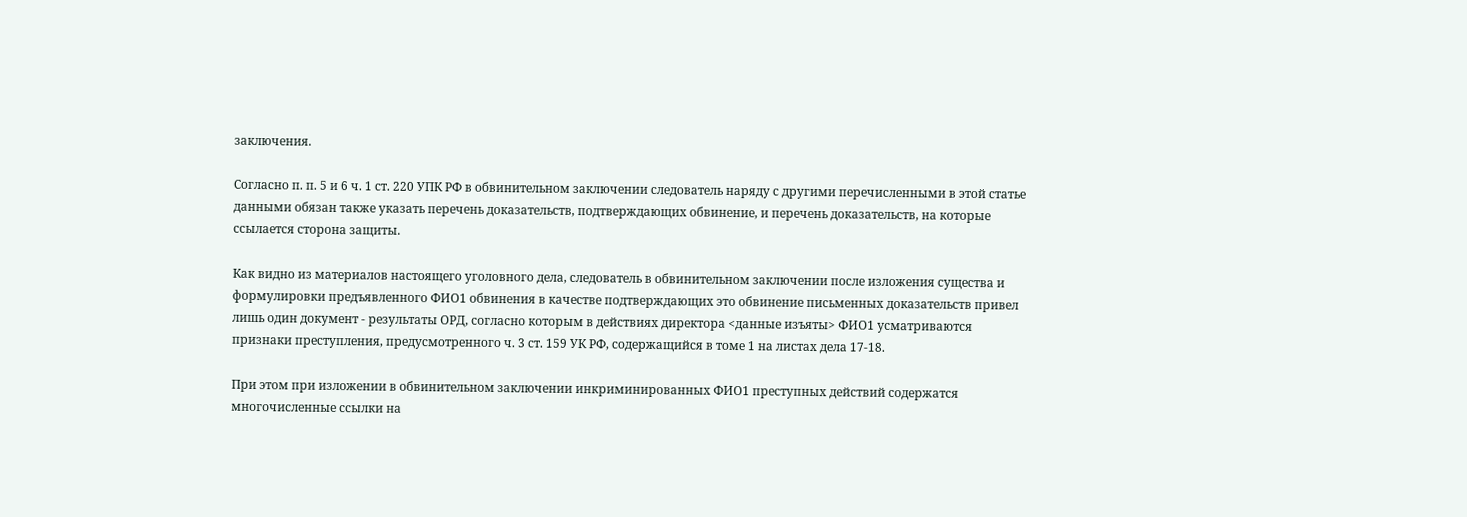заключения.

Согласно п. п. 5 и 6 ч. 1 ст. 220 УПК РФ в обвинительном заключении следователь наряду с другими перечисленными в этой статье данными обязан также указать перечень доказательств, подтверждающих обвинение, и перечень доказательств, на которые ссылается сторона защиты.

Как видно из материалов настоящего уголовного дела, следователь в обвинительном заключении после изложения существа и формулировки предъявленного ФИО1 обвинения в качестве подтверждающих это обвинение письменных доказательств привел лишь один документ - результаты ОРД, согласно которым в действиях директора <данные изъяты> ФИО1 усматриваются признаки преступления, предусмотренного ч. 3 ст. 159 УК РФ, содержащийся в томе 1 на листах дела 17-18.

При этом при изложении в обвинительном заключении инкриминированных ФИО1 преступных действий содержатся многочисленные ссылки на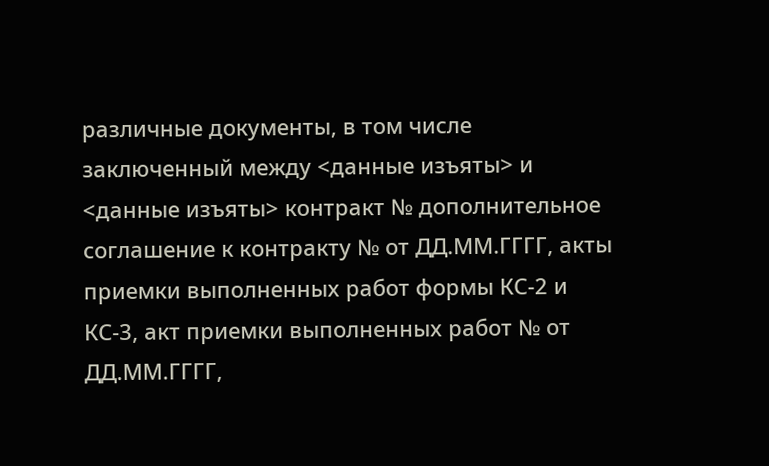различные документы, в том числе заключенный между <данные изъяты> и <данные изъяты> контракт № дополнительное соглашение к контракту № от ДД.ММ.ГГГГ, акты приемки выполненных работ формы КС-2 и КС-3, акт приемки выполненных работ № от ДД.ММ.ГГГГ,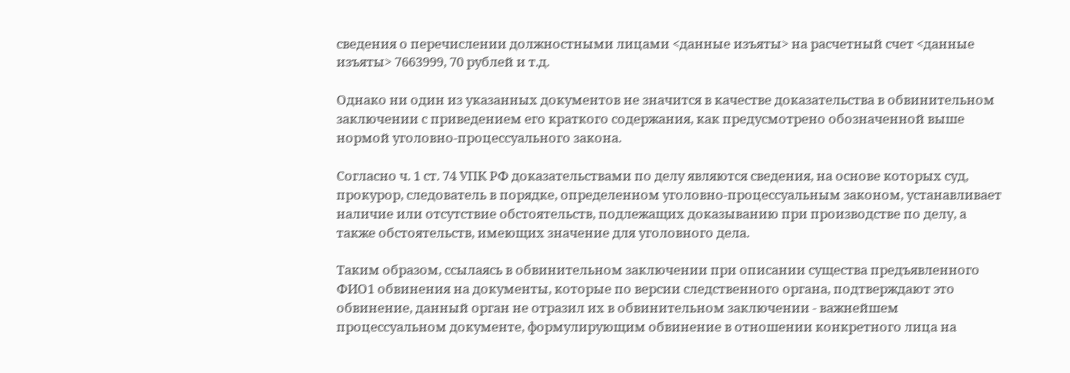сведения о перечислении должностными лицами <данные изъяты> на расчетный счет <данные изъяты> 7663999, 70 рублей и т.д.

Однако ни один из указанных документов не значится в качестве доказательства в обвинительном заключении с приведением его краткого содержания, как предусмотрено обозначенной выше нормой уголовно-процессуального закона.

Согласно ч. 1 ст. 74 УПК РФ доказательствами по делу являются сведения, на основе которых суд, прокурор, следователь в порядке, определенном уголовно-процессуальным законом, устанавливает наличие или отсутствие обстоятельств, подлежащих доказыванию при производстве по делу, а также обстоятельств, имеющих значение для уголовного дела.

Таким образом, ссылаясь в обвинительном заключении при описании существа предъявленного ФИО1 обвинения на документы, которые по версии следственного органа, подтверждают это обвинение, данный орган не отразил их в обвинительном заключении - важнейшем процессуальном документе, формулирующим обвинение в отношении конкретного лица на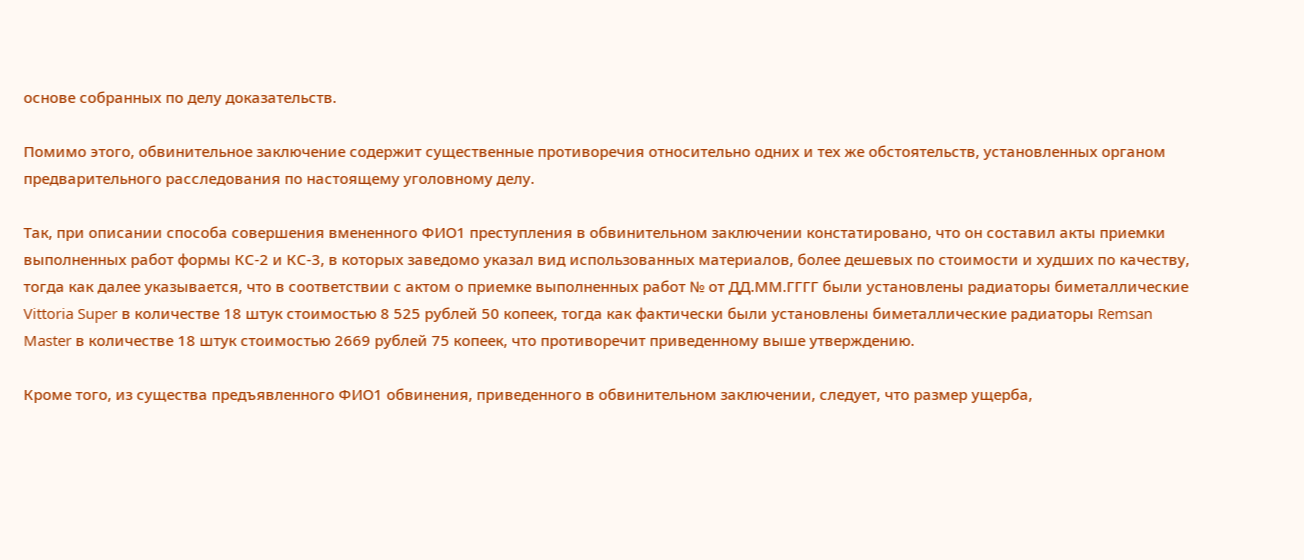основе собранных по делу доказательств.

Помимо этого, обвинительное заключение содержит существенные противоречия относительно одних и тех же обстоятельств, установленных органом предварительного расследования по настоящему уголовному делу.

Так, при описании способа совершения вмененного ФИО1 преступления в обвинительном заключении констатировано, что он составил акты приемки выполненных работ формы КС-2 и КС-3, в которых заведомо указал вид использованных материалов, более дешевых по стоимости и худших по качеству, тогда как далее указывается, что в соответствии с актом о приемке выполненных работ № от ДД.ММ.ГГГГ были установлены радиаторы биметаллические Vittoria Super в количестве 18 штук стоимостью 8 525 рублей 50 копеек, тогда как фактически были установлены биметаллические радиаторы Remsan Master в количестве 18 штук стоимостью 2669 рублей 75 копеек, что противоречит приведенному выше утверждению.

Кроме того, из существа предъявленного ФИО1 обвинения, приведенного в обвинительном заключении, следует, что размер ущерба,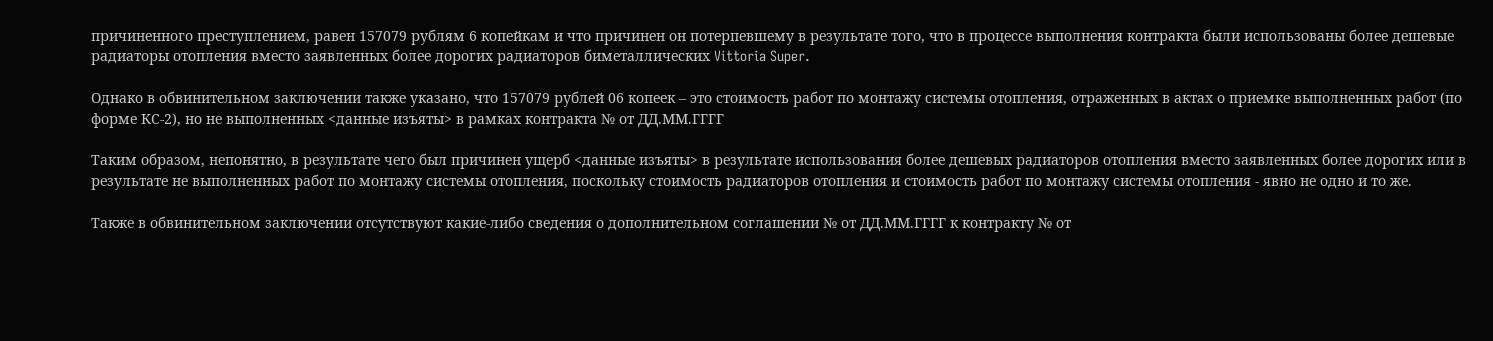причиненного преступлением, равен 157079 рублям 6 копейкам и что причинен он потерпевшему в результате того, что в процессе выполнения контракта были использованы более дешевые радиаторы отопления вместо заявленных более дорогих радиаторов биметаллических Vittoria Super.

Однако в обвинительном заключении также указано, что 157079 рублей 06 копеек – это стоимость работ по монтажу системы отопления, отраженных в актах о приемке выполненных работ (по форме КС-2), но не выполненных <данные изъяты> в рамках контракта № от ДД.ММ.ГГГГ

Таким образом, непонятно, в результате чего был причинен ущерб <данные изъяты> в результате использования более дешевых радиаторов отопления вместо заявленных более дорогих или в результате не выполненных работ по монтажу системы отопления, поскольку стоимость радиаторов отопления и стоимость работ по монтажу системы отопления - явно не одно и то же.

Также в обвинительном заключении отсутствуют какие-либо сведения о дополнительном соглашении № от ДД.ММ.ГГГГ к контракту № от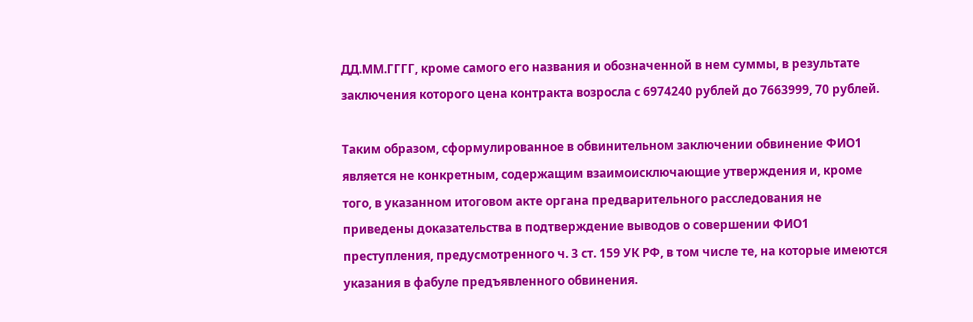ДД.ММ.ГГГГ, кроме самого его названия и обозначенной в нем суммы, в результате заключения которого цена контракта возросла с 6974240 рублей до 7663999, 70 рублей.

Таким образом, сформулированное в обвинительном заключении обвинение ФИО1 является не конкретным, содержащим взаимоисключающие утверждения и, кроме того, в указанном итоговом акте органа предварительного расследования не приведены доказательства в подтверждение выводов о совершении ФИО1 преступления, предусмотренного ч. 3 ст. 159 УК РФ, в том числе те, на которые имеются указания в фабуле предъявленного обвинения.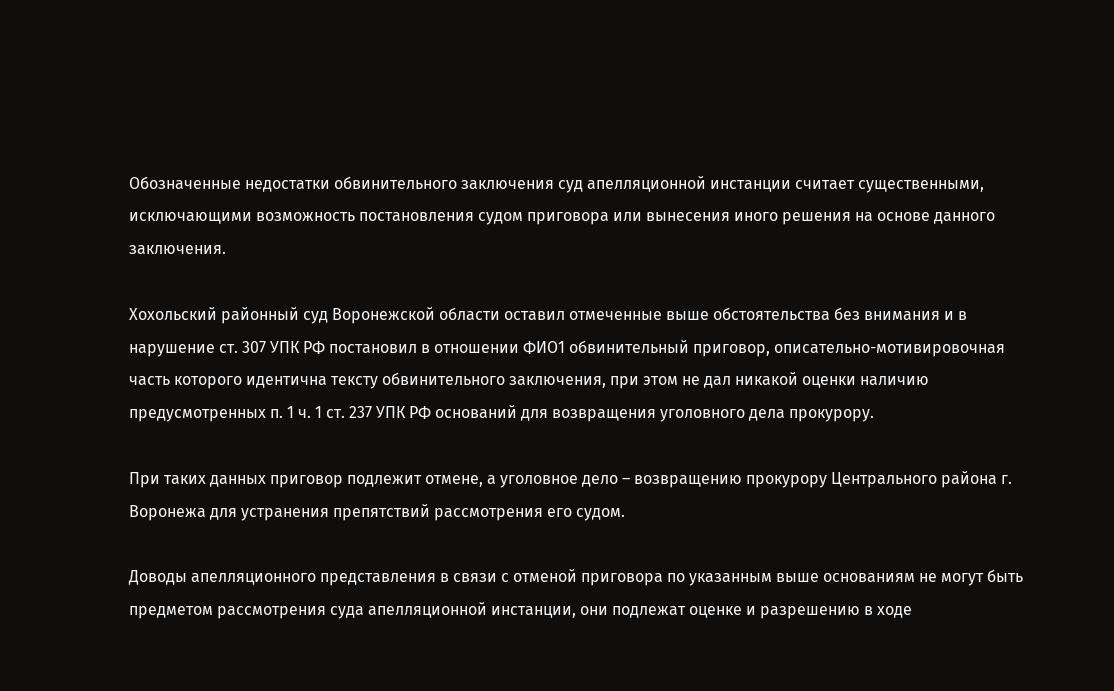Обозначенные недостатки обвинительного заключения суд апелляционной инстанции считает существенными, исключающими возможность постановления судом приговора или вынесения иного решения на основе данного заключения.

Хохольский районный суд Воронежской области оставил отмеченные выше обстоятельства без внимания и в нарушение ст. 307 УПК РФ постановил в отношении ФИО1 обвинительный приговор, описательно-мотивировочная часть которого идентична тексту обвинительного заключения, при этом не дал никакой оценки наличию предусмотренных п. 1 ч. 1 ст. 237 УПК РФ оснований для возвращения уголовного дела прокурору.

При таких данных приговор подлежит отмене, а уголовное дело – возвращению прокурору Центрального района г. Воронежа для устранения препятствий рассмотрения его судом.

Доводы апелляционного представления в связи с отменой приговора по указанным выше основаниям не могут быть предметом рассмотрения суда апелляционной инстанции, они подлежат оценке и разрешению в ходе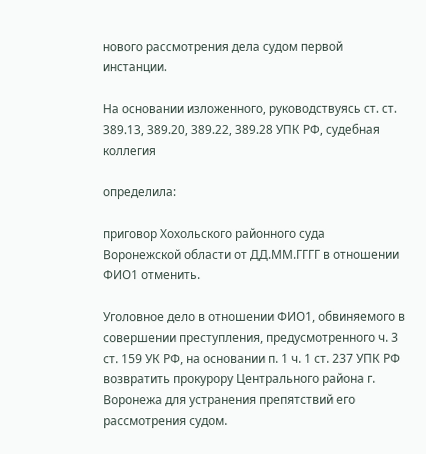нового рассмотрения дела судом первой инстанции.

На основании изложенного, руководствуясь ст. ст. 389.13, 389.20, 389.22, 389.28 УПК РФ, судебная коллегия

определила:

приговор Хохольского районного суда Воронежской области от ДД.ММ.ГГГГ в отношении ФИО1 отменить.

Уголовное дело в отношении ФИО1, обвиняемого в совершении преступления, предусмотренного ч. 3 ст. 159 УК РФ, на основании п. 1 ч. 1 ст. 237 УПК РФ возвратить прокурору Центрального района г. Воронежа для устранения препятствий его рассмотрения судом.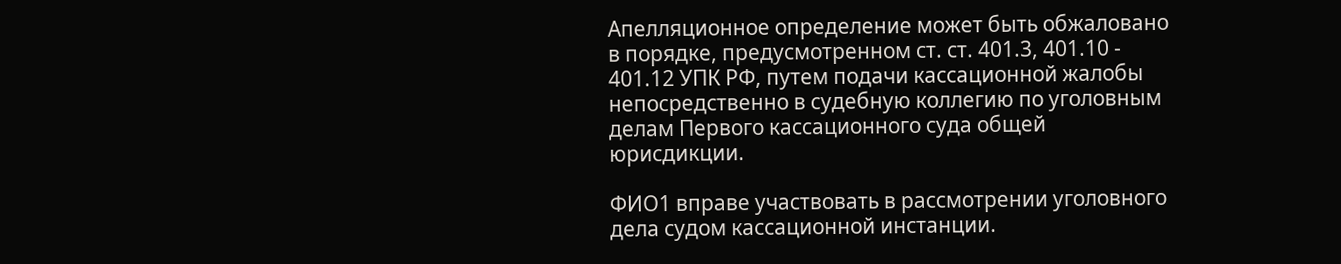Апелляционное определение может быть обжаловано в порядке, предусмотренном ст. ст. 401.3, 401.10 - 401.12 УПК РФ, путем подачи кассационной жалобы непосредственно в судебную коллегию по уголовным делам Первого кассационного суда общей юрисдикции.

ФИО1 вправе участвовать в рассмотрении уголовного дела судом кассационной инстанции.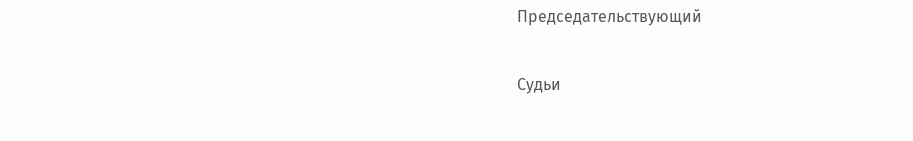Председательствующий

Судьи